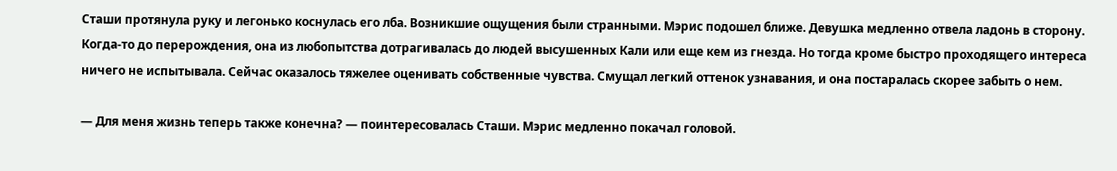Сташи протянула руку и легонько коснулась его лба. Возникшие ощущения были странными. Мэрис подошел ближе. Девушка медленно отвела ладонь в сторону. Когда-то до перерождения, она из любопытства дотрагивалась до людей высушенных Кали или еще кем из гнезда. Но тогда кроме быстро проходящего интереса ничего не испытывала. Сейчас оказалось тяжелее оценивать собственные чувства. Смущал легкий оттенок узнавания, и она постаралась скорее забыть о нем.

— Для меня жизнь теперь также конечна? — поинтересовалась Сташи. Мэрис медленно покачал головой.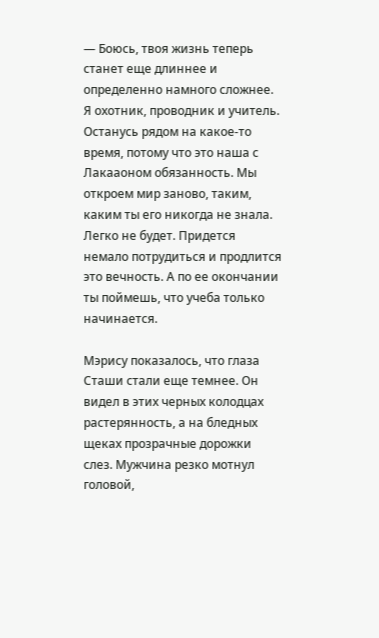— Боюсь, твоя жизнь теперь станет еще длиннее и определенно намного сложнее. Я охотник, проводник и учитель. Останусь рядом на какое-то время, потому что это наша с Лакааоном обязанность. Мы откроем мир заново, таким, каким ты его никогда не знала. Легко не будет. Придется немало потрудиться и продлится это вечность. А по ее окончании ты поймешь, что учеба только начинается.

Мэрису показалось, что глаза Сташи стали еще темнее. Он видел в этих черных колодцах растерянность, а на бледных щеках прозрачные дорожки слез. Мужчина резко мотнул головой,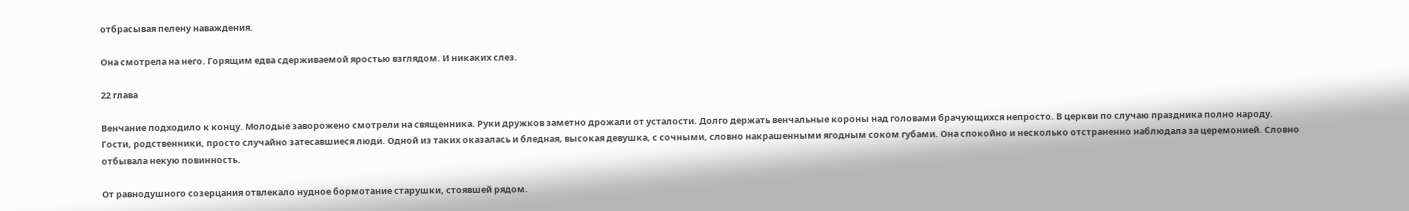отбрасывая пелену наваждения.

Она смотрела на него. Горящим едва сдерживаемой яростью взглядом. И никаких слез.

22 глава

Венчание подходило к концу. Молодые заворожено смотрели на священника. Руки дружков заметно дрожали от усталости. Долго держать венчальные короны над головами брачующихся непросто. В церкви по случаю праздника полно народу. Гости, родственники, просто случайно затесавшиеся люди. Одной из таких оказалась и бледная, высокая девушка, с сочными, словно накрашенными ягодным соком губами. Она спокойно и несколько отстраненно наблюдала за церемонией. Словно отбывала некую повинность.

От равнодушного созерцания отвлекало нудное бормотание старушки, стоявшей рядом.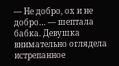— Не добро, ох и не добро… — шептала бабка. Девушка внимательно оглядела истрепанное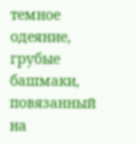темное одеяние, грубые башмаки, повязанный на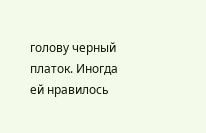голову черный платок. Иногда ей нравилось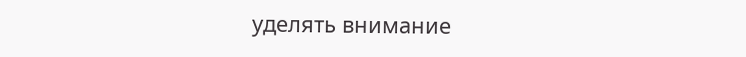уделять внимание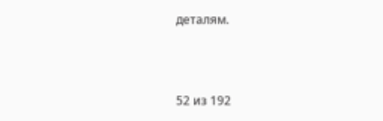деталям.



52 из 192